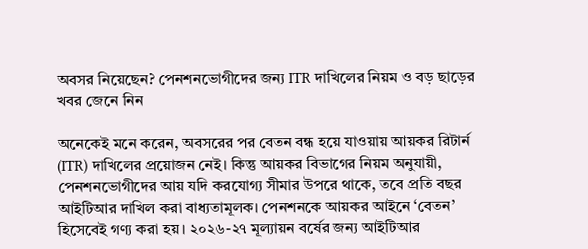অবসর নিয়েছেন? পেনশনভোগীদের জন্য ITR দাখিলের নিয়ম ও বড় ছাড়ের খবর জেনে নিন

অনেকেই মনে করেন, অবসরের পর বেতন বন্ধ হয়ে যাওয়ায় আয়কর রিটার্ন (ITR) দাখিলের প্রয়োজন নেই। কিন্তু আয়কর বিভাগের নিয়ম অনুযায়ী, পেনশনভোগীদের আয় যদি করযোগ্য সীমার উপরে থাকে, তবে প্রতি বছর আইটিআর দাখিল করা বাধ্যতামূলক। পেনশনকে আয়কর আইনে ‘বেতন’ হিসেবেই গণ্য করা হয়। ২০২৬-২৭ মূল্যায়ন বর্ষের জন্য আইটিআর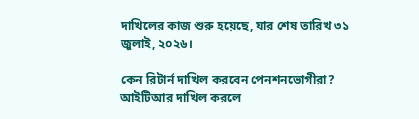দাখিলের কাজ শুরু হয়েছে, যার শেষ তারিখ ৩১ জুলাই, ২০২৬।

কেন রিটার্ন দাখিল করবেন পেনশনভোগীরা?
আইটিআর দাখিল করলে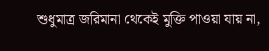শুধুমাত্র জরিমানা থেকেই মুক্তি পাওয়া যায় না,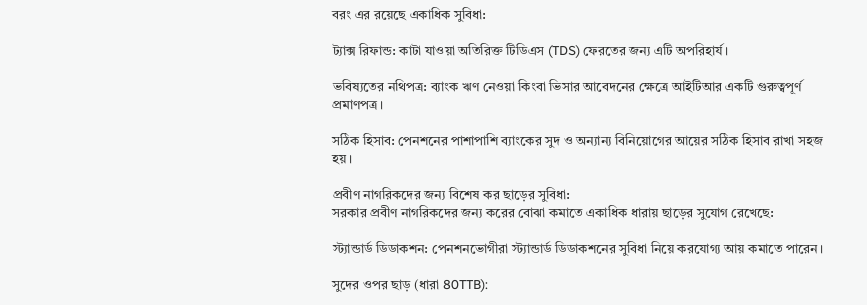বরং এর রয়েছে একাধিক সুবিধা:

ট্যাক্স রিফান্ড: কাটা যাওয়া অতিরিক্ত টিডিএস (TDS) ফেরতের জন্য এটি অপরিহার্য।

ভবিষ্যতের নথিপত্র: ব্যাংক ঋণ নেওয়া কিংবা ভিসার আবেদনের ক্ষেত্রে আইটিআর একটি গুরুত্বপূর্ণ প্রমাণপত্র।

সঠিক হিসাব: পেনশনের পাশাপাশি ব্যাংকের সুদ ও অন্যান্য বিনিয়োগের আয়ের সঠিক হিসাব রাখা সহজ হয়।

প্রবীণ নাগরিকদের জন্য বিশেষ কর ছাড়ের সুবিধা:
সরকার প্রবীণ নাগরিকদের জন্য করের বোঝা কমাতে একাধিক ধারায় ছাড়ের সুযোগ রেখেছে:

স্ট্যান্ডার্ড ডিডাকশন: পেনশনভোগীরা স্ট্যান্ডার্ড ডিডাকশনের সুবিধা নিয়ে করযোগ্য আয় কমাতে পারেন।

সুদের ওপর ছাড় (ধারা 80TTB):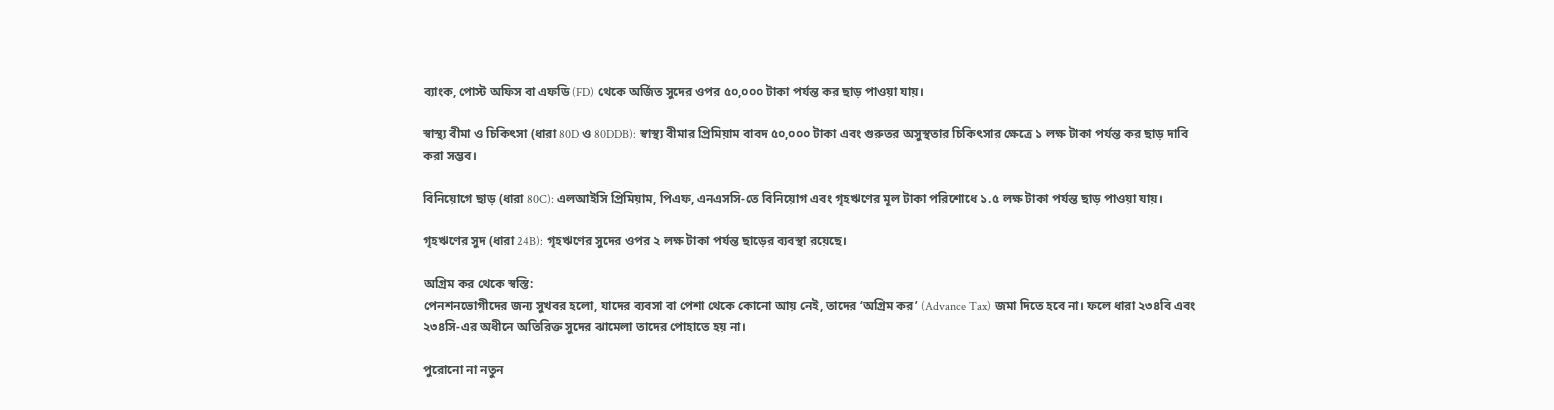ব্যাংক, পোস্ট অফিস বা এফডি (FD) থেকে অর্জিত সুদের ওপর ৫০,০০০ টাকা পর্যন্ত কর ছাড় পাওয়া যায়।

স্বাস্থ্য বীমা ও চিকিৎসা (ধারা 80D ও 80DDB): স্বাস্থ্য বীমার প্রিমিয়াম বাবদ ৫০,০০০ টাকা এবং গুরুতর অসুস্থতার চিকিৎসার ক্ষেত্রে ১ লক্ষ টাকা পর্যন্ত কর ছাড় দাবি করা সম্ভব।

বিনিয়োগে ছাড় (ধারা 80C): এলআইসি প্রিমিয়াম, পিএফ, এনএসসি-তে বিনিয়োগ এবং গৃহঋণের মূল টাকা পরিশোধে ১.৫ লক্ষ টাকা পর্যন্ত ছাড় পাওয়া যায়।

গৃহঋণের সুদ (ধারা 24B): গৃহঋণের সুদের ওপর ২ লক্ষ টাকা পর্যন্ত ছাড়ের ব্যবস্থা রয়েছে।

অগ্রিম কর থেকে স্বস্তি:
পেনশনভোগীদের জন্য সুখবর হলো, যাদের ব্যবসা বা পেশা থেকে কোনো আয় নেই, তাদের ‘অগ্রিম কর’ (Advance Tax) জমা দিতে হবে না। ফলে ধারা ২৩৪বি এবং ২৩৪সি-এর অধীনে অতিরিক্ত সুদের ঝামেলা তাদের পোহাতে হয় না।

পুরোনো না নতুন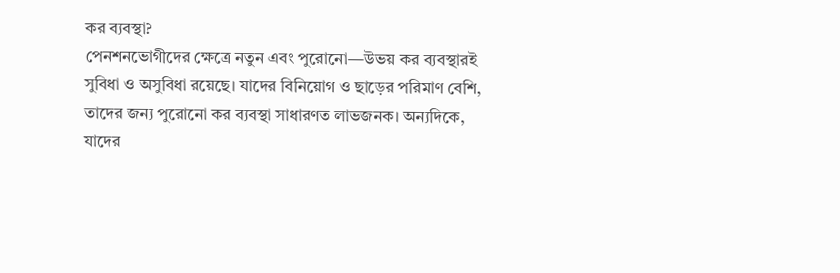কর ব্যবস্থা?
পেনশনভোগীদের ক্ষেত্রে নতুন এবং পুরোনো—উভয় কর ব্যবস্থারই সুবিধা ও অসুবিধা রয়েছে। যাদের বিনিয়োগ ও ছাড়ের পরিমাণ বেশি, তাদের জন্য পুরোনো কর ব্যবস্থা সাধারণত লাভজনক। অন্যদিকে, যাদের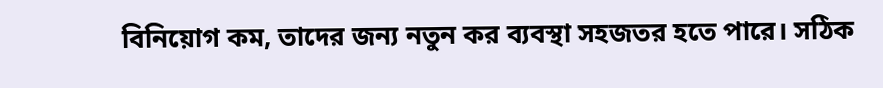বিনিয়োগ কম, তাদের জন্য নতুন কর ব্যবস্থা সহজতর হতে পারে। সঠিক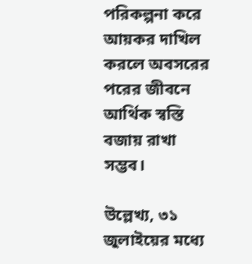পরিকল্পনা করে আয়কর দাখিল করলে অবসরের পরের জীবনে আর্থিক স্বস্তি বজায় রাখা সম্ভব।

উল্লেখ্য, ৩১ জুলাইয়ের মধ্যে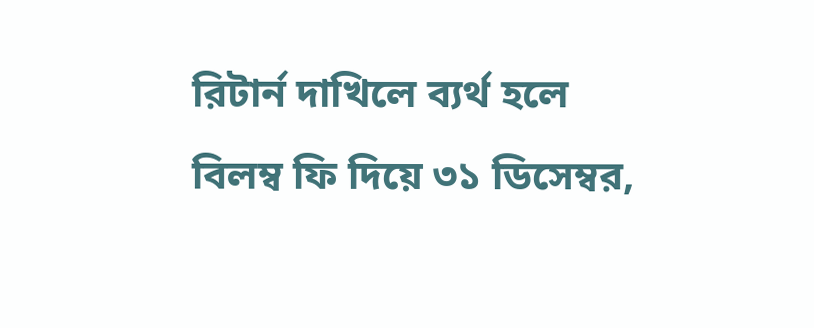রিটার্ন দাখিলে ব্যর্থ হলে বিলম্ব ফি দিয়ে ৩১ ডিসেম্বর,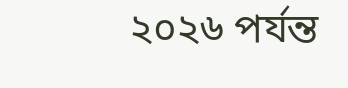২০২৬ পর্যন্ত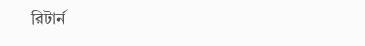রিটার্ন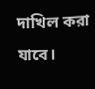দাখিল করা যাবে।